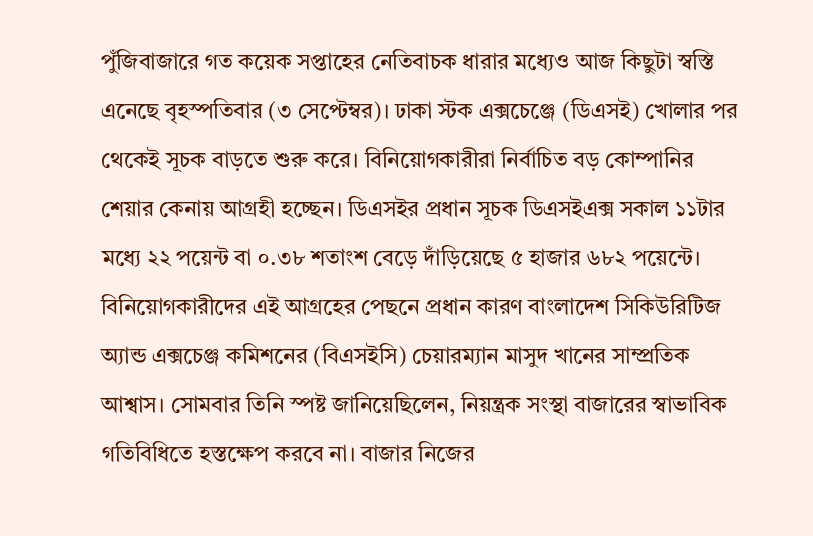পুঁজিবাজারে গত কয়েক সপ্তাহের নেতিবাচক ধারার মধ্যেও আজ কিছুটা স্বস্তি এনেছে বৃহস্পতিবার (৩ সেপ্টেম্বর)। ঢাকা স্টক এক্সচেঞ্জে (ডিএসই) খোলার পর থেকেই সূচক বাড়তে শুরু করে। বিনিয়োগকারীরা নির্বাচিত বড় কোম্পানির শেয়ার কেনায় আগ্রহী হচ্ছেন। ডিএসইর প্রধান সূচক ডিএসইএক্স সকাল ১১টার মধ্যে ২২ পয়েন্ট বা ০.৩৮ শতাংশ বেড়ে দাঁড়িয়েছে ৫ হাজার ৬৮২ পয়েন্টে।
বিনিয়োগকারীদের এই আগ্রহের পেছনে প্রধান কারণ বাংলাদেশ সিকিউরিটিজ অ্যান্ড এক্সচেঞ্জ কমিশনের (বিএসইসি) চেয়ারম্যান মাসুদ খানের সাম্প্রতিক আশ্বাস। সোমবার তিনি স্পষ্ট জানিয়েছিলেন, নিয়ন্ত্রক সংস্থা বাজারের স্বাভাবিক গতিবিধিতে হস্তক্ষেপ করবে না। বাজার নিজের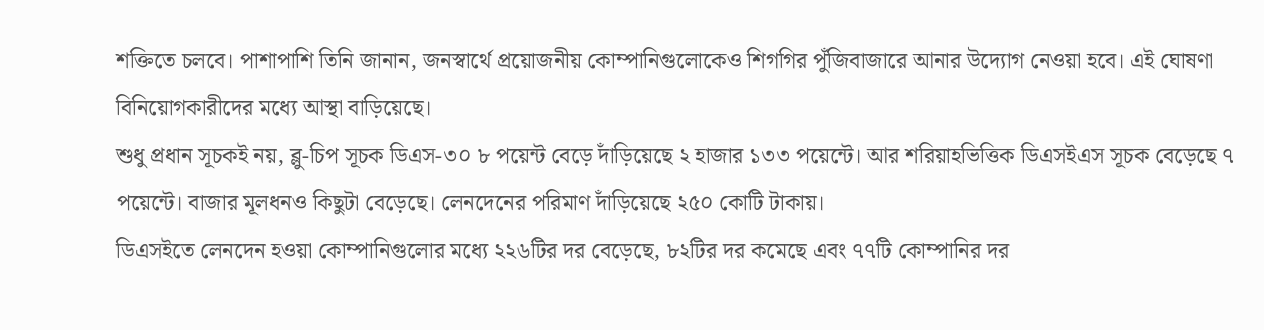শক্তিতে চলবে। পাশাপাশি তিনি জানান, জনস্বার্থে প্রয়োজনীয় কোম্পানিগুলোকেও শিগগির পুঁজিবাজারে আনার উদ্যোগ নেওয়া হবে। এই ঘোষণা বিনিয়োগকারীদের মধ্যে আস্থা বাড়িয়েছে।
শুধু প্রধান সূচকই নয়, ব্লু-চিপ সূচক ডিএস-৩০ ৮ পয়েন্ট বেড়ে দাঁড়িয়েছে ২ হাজার ১৩৩ পয়েন্টে। আর শরিয়াহভিত্তিক ডিএসইএস সূচক বেড়েছে ৭ পয়েন্টে। বাজার মূলধনও কিছুটা বেড়েছে। লেনদেনের পরিমাণ দাঁড়িয়েছে ২৫০ কোটি টাকায়।
ডিএসইতে লেনদেন হওয়া কোম্পানিগুলোর মধ্যে ২২৬টির দর বেড়েছে, ৮২টির দর কমেছে এবং ৭৭টি কোম্পানির দর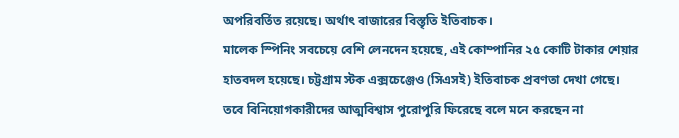অপরিবর্তিত রয়েছে। অর্থাৎ বাজারের বিস্তৃতি ইতিবাচক।
মালেক স্পিনিং সবচেয়ে বেশি লেনদেন হয়েছে, এই কোম্পানির ২৫ কোটি টাকার শেয়ার হাতবদল হয়েছে। চট্টগ্রাম স্টক এক্সচেঞ্জেও (সিএসই) ইতিবাচক প্রবণতা দেখা গেছে।
তবে বিনিয়োগকারীদের আত্মবিশ্বাস পুরোপুরি ফিরেছে বলে মনে করছেন না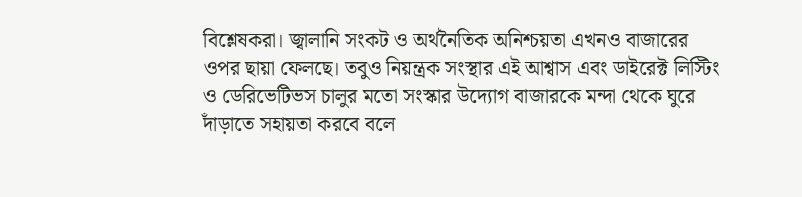বিশ্লেষকরা। জ্বালানি সংকট ও অর্থনৈতিক অনিশ্চয়তা এখনও বাজারের ওপর ছায়া ফেলছে। তবুও নিয়ন্ত্রক সংস্থার এই আশ্বাস এবং ডাইরেক্ট লিস্টিং ও ডেরিভেটিভস চালুর মতো সংস্কার উদ্যোগ বাজারকে মন্দা থেকে ঘুরে দাঁড়াতে সহায়তা করবে বলে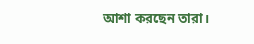আশা করছেন তারা।